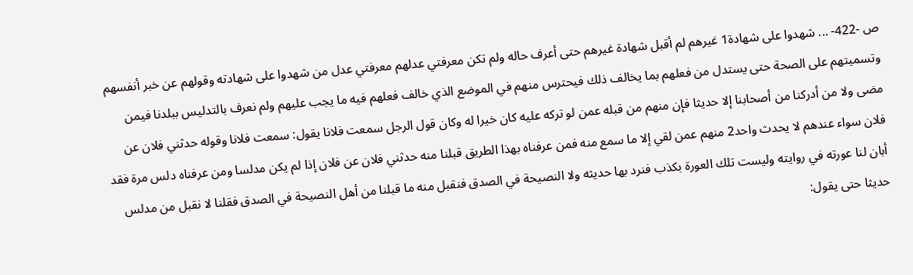ص -422- ... شهدوا على شهادة1 غيرهم لم أقبل شهادة غيرهم حتى أعرف حاله ولم تكن معرفتي عدلهم معرفتي عدل من شهدوا على شهادته وقولهم عن خبر أنفسهم وتسميتهم على الصحة حتى يستدل من فعلهم بما يخالف ذلك فيحترس منهم في الموضع الذي خالف فعلهم فيه ما يجب عليهم ولم نعرف بالتدليس ببلدنا فيمن مضى ولا من أدركنا من أصحابنا إلا حديثا فإن منهم من قبله عمن لو تركه عليه كان خيرا له وكان قول الرجل سمعت فلانا يقول: سمعت فلانا وقوله حدثني فلان عن فلان سواء عندهم لا يحدث واحد2 منهم عمن لقي إلا ما سمع منه فمن عرفناه بهذا الطريق قبلنا منه حدثني فلان عن فلان إذا لم يكن مدلسا ومن عرفناه دلس مرة فقد أبان لنا عورته في روايته وليست تلك العورة بكذب فنرد بها حديثه ولا النصيحة في الصدق فنقبل منه ما قبلنا من أهل النصيحة في الصدق فقلنا لا نقبل من مدلس حديثا حتى يقول: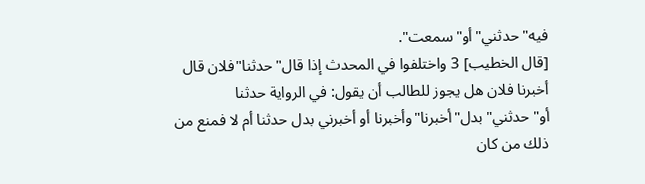فيه"حدثني"أو"سمعت".
[قال الخطيب] 3 واختلفوا في المحدث إذا قال"حدثنا"فلان قال أخبرنا فلان هل يجوز للطالب أن يقول: في الرواية حدثنا أو"حدثني"بدل"أخبرنا"وأخبرنا أو أخبرني بدل حدثنا أم لا فمنع من ذلك من كان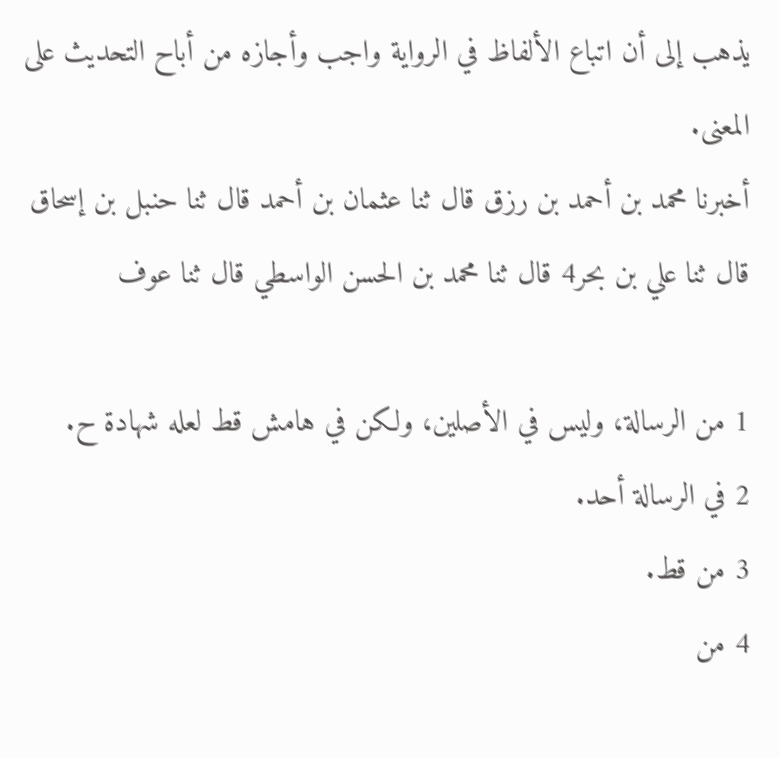يذهب إلى أن اتباع الألفاظ في الرواية واجب وأجازه من أباح التحديث على المعنى.
أخبرنا محمد بن أحمد بن رزق قال ثنا عثمان بن أحمد قال ثنا حنبل بن إسحاق قال ثنا علي بن بحر4 قال ثنا محمد بن الحسن الواسطي قال ثنا عوف

1 من الرسالة، وليس في الأصلين، ولكن في هامش قط لعله شهادة ح.
2 في الرسالة أحد.
3 من قط.
4 من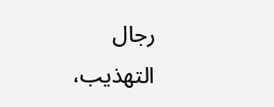رجال التهذيب،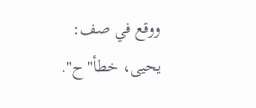ووقع في صف: يحيى، خطأ"ح".